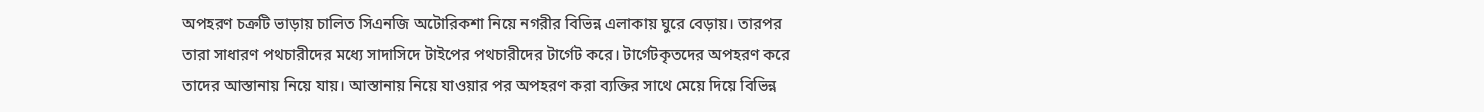অপহরণ চক্রটি ভাড়ায় চালিত সিএনজি অটোরিকশা নিয়ে নগরীর বিভিন্ন এলাকায় ঘুরে বেড়ায়। তারপর তারা সাধারণ পথচারীদের মধ্যে সাদাসিদে টাইপের পথচারীদের টার্গেট করে। টার্গেটকৃতদের অপহরণ করে তাদের আস্তানায় নিয়ে যায়। আস্তানায় নিয়ে যাওয়ার পর অপহরণ করা ব্যক্তির সাথে মেয়ে দিয়ে বিভিন্ন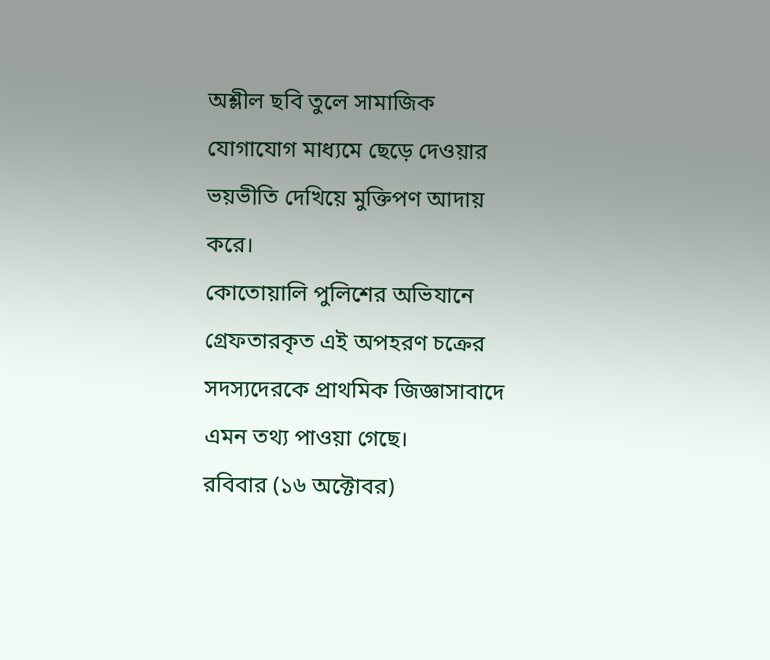অশ্লীল ছবি তুলে সামাজিক যোগাযোগ মাধ্যমে ছেড়ে দেওয়ার ভয়ভীতি দেখিয়ে মুক্তিপণ আদায় করে।
কোতোয়ালি পুলিশের অভিযানে গ্রেফতারকৃত এই অপহরণ চক্রের সদস্যদেরকে প্রাথমিক জিজ্ঞাসাবাদে এমন তথ্য পাওয়া গেছে।
রবিবার (১৬ অক্টোবর)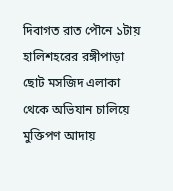দিবাগত রাত পৌনে ১টায় হালিশহরের রঙ্গীপাড়া ছোট মসজিদ এলাকা থেকে অভিযান চালিয়ে মুক্তিপণ আদায়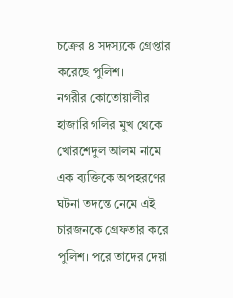চক্রের ৪ সদস্যকে গ্রেপ্তার করেছে পুলিশ।
নগরীর কোতোয়ালীর হাজারি গলির মুখ থেকে খোরশেদুল আলম নামে এক ব্যক্তিকে অপহরণের ঘটনা তদন্তে নেমে এই চারজনকে গ্রেফতার করে পুলিশ। পরে তাদের দেয়া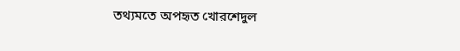তথ্যমতে অপহৃত খোরশেদুল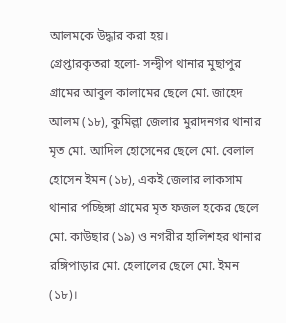আলমকে উদ্ধার করা হয়।
গ্রেপ্তারকৃতরা হলো- সন্দ্বীপ থানার মুছাপুর গ্রামের আবুল কালামের ছেলে মো. জাহেদ আলম (১৮), কুমিল্লা জেলার মুরাদনগর থানার মৃত মো. আদিল হোসেনের ছেলে মো. বেলাল হোসেন ইমন (১৮), একই জেলার লাকসাম থানার পচ্ছিঙ্গা গ্রামের মৃত ফজল হকের ছেলে মো. কাউছার (১৯) ও নগরীর হালিশহর থানার রঙ্গিপাড়ার মো. হেলালের ছেলে মো. ইমন (১৮)।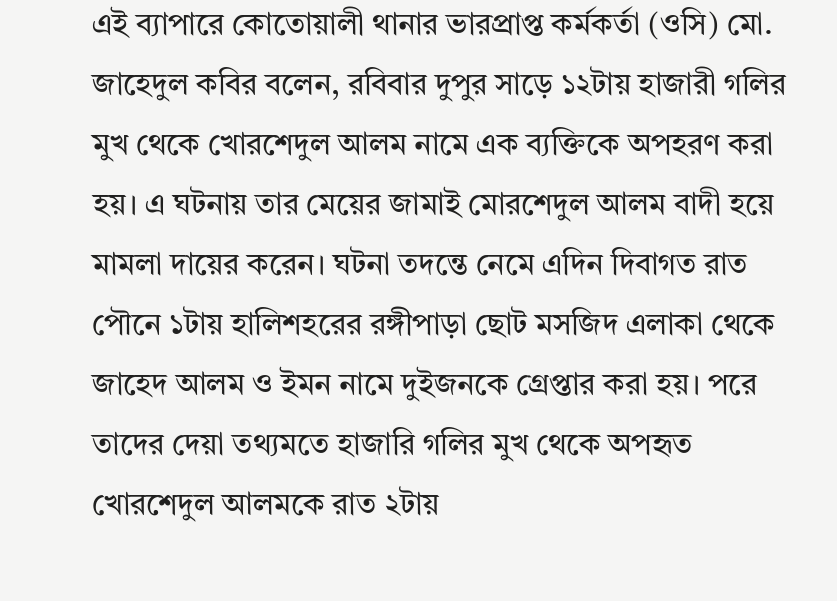এই ব্যাপারে কোতোয়ালী থানার ভারপ্রাপ্ত কর্মকর্তা (ওসি) মো. জাহেদুল কবির বলেন, রবিবার দুপুর সাড়ে ১২টায় হাজারী গলির মুখ থেকে খোরশেদুল আলম নামে এক ব্যক্তিকে অপহরণ করা হয়। এ ঘটনায় তার মেয়ের জামাই মোরশেদুল আলম বাদী হয়ে মামলা দায়ের করেন। ঘটনা তদন্তে নেমে এদিন দিবাগত রাত পৌনে ১টায় হালিশহরের রঙ্গীপাড়া ছোট মসজিদ এলাকা থেকে জাহেদ আলম ও ইমন নামে দুইজনকে গ্রেপ্তার করা হয়। পরে তাদের দেয়া তথ্যমতে হাজারি গলির মুখ থেকে অপহৃত খোরশেদুল আলমকে রাত ২টায়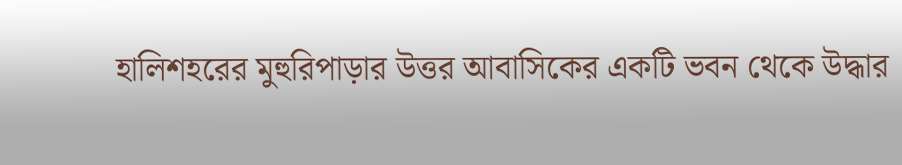হালিশহরের মুহুরিপাড়ার উত্তর আবাসিকের একটি ভবন থেকে উদ্ধার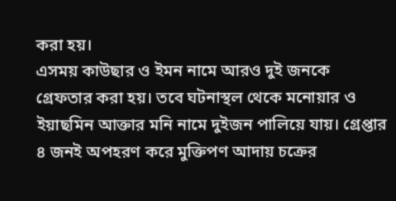করা হয়।
এসময় কাউছার ও ইমন নামে আরও দুই জনকে গ্রেফতার করা হয়। তবে ঘটনাস্থল থেকে মনোয়ার ও ইয়াছমিন আক্তার মনি নামে দুইজন পালিয়ে যায়। গ্রেপ্তার ৪ জনই অপহরণ করে মুক্তিপণ আদায় চক্রের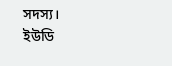সদস্য।
ইউডি